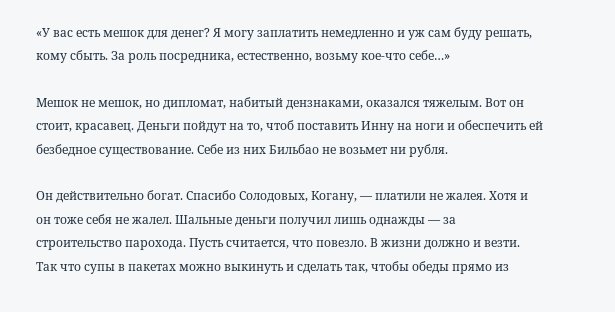«У вас есть мешок для денег? Я могу заплатить немедленно и уж сам буду решать, кому сбыть. За роль посредника, естественно, возьму кое-что себе…»

Мешок не мешок, но дипломат, набитый дензнаками, оказался тяжелым. Вот он стоит, красавец. Деньги пойдут на то, чтоб поставить Инну на ноги и обеспечить ей безбедное существование. Себе из них Бильбао не возьмет ни рубля.

Он действительно богат. Спасибо Солодовых, Когану, — платили не жалея. Хотя и он тоже себя не жалел. Шальные деньги получил лишь однажды — за строительство парохода. Пусть считается, что повезло. В жизни должно и везти. Так что супы в пакетах можно выкинуть и сделать так, чтобы обеды прямо из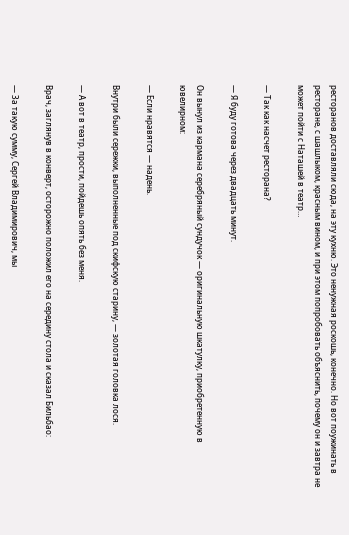ресторанов доставляли сюда, на эту кухню. Это ненужная роскошь, конечно. Но вот поужинать в ресторане, с шашлыком, красным вином, и при этом попробовать объяснить, почему он и завтра не может пойти с Наташей в театр…

— Так как насчет ресторана?

— Я буду готова через двадцать минут.

Он вынул из кармана серебряный сундучок — оригинальную шкатулку, приобретенную в ювелирном:

— Если нравятся — надень.

Внутри были сережки, выполненные под скифскую старину, — золотая головка лося.

— А вот в театр, прости, пойдешь опять без меня.

Врач, заглянув в конверт, осторожно положил его на середину стола и сказал Бильбао:

— За такую сумму, Сергей Владимирович, мы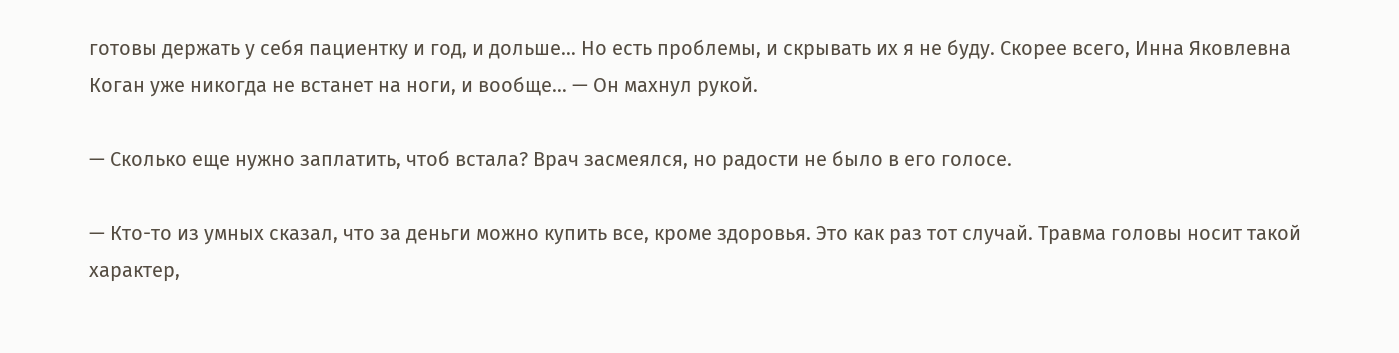готовы держать у себя пациентку и год, и дольше… Но есть проблемы, и скрывать их я не буду. Скорее всего, Инна Яковлевна Коган уже никогда не встанет на ноги, и вообще… — Он махнул рукой.

— Сколько еще нужно заплатить, чтоб встала? Врач засмеялся, но радости не было в его голосе.

— Кто-то из умных сказал, что за деньги можно купить все, кроме здоровья. Это как раз тот случай. Травма головы носит такой характер,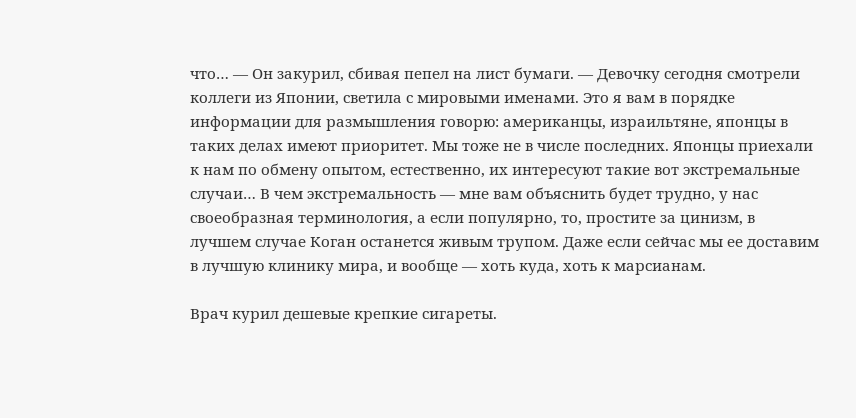что… — Он закурил, сбивая пепел на лист бумаги. — Девочку сегодня смотрели коллеги из Японии, светила с мировыми именами. Это я вам в порядке информации для размышления говорю: американцы, израильтяне, японцы в таких делах имеют приоритет. Мы тоже не в числе последних. Японцы приехали к нам по обмену опытом, естественно, их интересуют такие вот экстремальные случаи… В чем экстремальность — мне вам объяснить будет трудно, у нас своеобразная терминология, а если популярно, то, простите за цинизм, в лучшем случае Коган останется живым трупом. Даже если сейчас мы ее доставим в лучшую клинику мира, и вообще — хоть куда, хоть к марсианам.

Врач курил дешевые крепкие сигареты.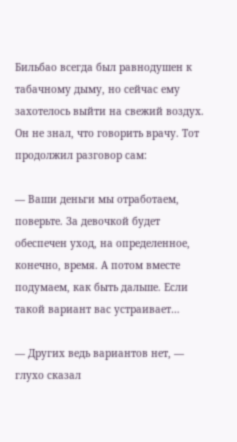Бильбао всегда был равнодушен к табачному дыму, но сейчас ему захотелось выйти на свежий воздух. Он не знал, что говорить врачу. Тот продолжил разговор сам:

— Ваши деньги мы отработаем, поверьте. За девочкой будет обеспечен уход, на определенное, конечно, время. А потом вместе подумаем, как быть дальше. Если такой вариант вас устраивает…

— Других ведь вариантов нет, — глухо сказал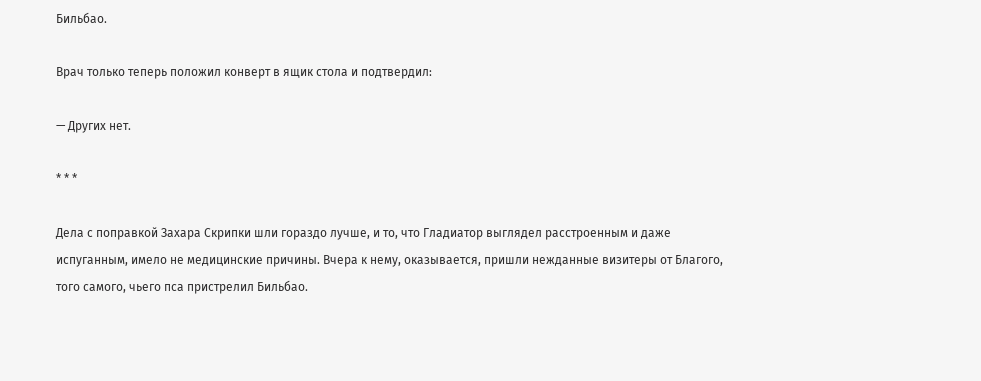Бильбао.

Врач только теперь положил конверт в ящик стола и подтвердил:

— Других нет.

* * *

Дела с поправкой Захара Скрипки шли гораздо лучше, и то, что Гладиатор выглядел расстроенным и даже испуганным, имело не медицинские причины. Вчера к нему, оказывается, пришли нежданные визитеры от Благого, того самого, чьего пса пристрелил Бильбао.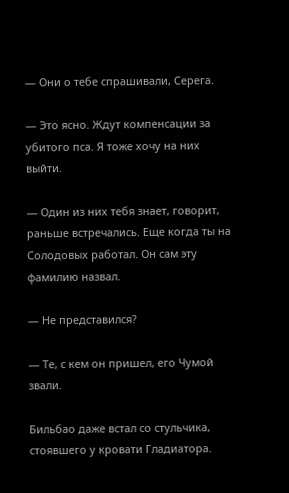— Они о тебе спрашивали, Серега.

— Это ясно. Ждут компенсации за убитого пса. Я тоже хочу на них выйти.

— Один из них тебя знает, говорит, раньше встречались. Еще когда ты на Солодовых работал. Он сам эту фамилию назвал.

— Не представился?

— Те, с кем он пришел, его Чумой звали.

Бильбао даже встал со стульчика, стоявшего у кровати Гладиатора.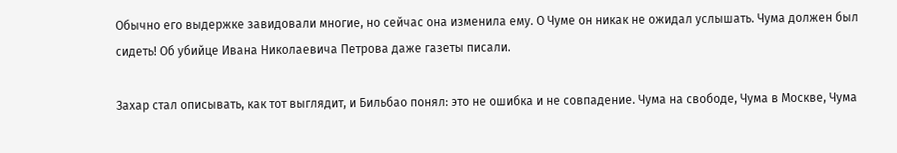Обычно его выдержке завидовали многие, но сейчас она изменила ему. О Чуме он никак не ожидал услышать. Чума должен был сидеть! Об убийце Ивана Николаевича Петрова даже газеты писали.

Захар стал описывать, как тот выглядит, и Бильбао понял: это не ошибка и не совпадение. Чума на свободе, Чума в Москве, Чума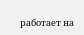работает на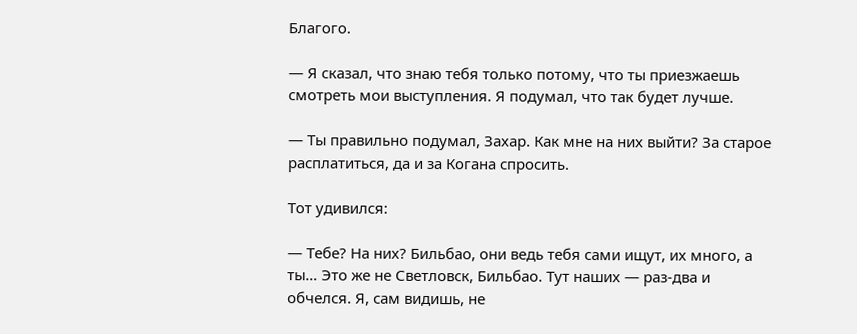Благого.

— Я сказал, что знаю тебя только потому, что ты приезжаешь смотреть мои выступления. Я подумал, что так будет лучше.

— Ты правильно подумал, Захар. Как мне на них выйти? За старое расплатиться, да и за Когана спросить.

Тот удивился:

— Тебе? На них? Бильбао, они ведь тебя сами ищут, их много, а ты… Это же не Светловск, Бильбао. Тут наших — раз-два и обчелся. Я, сам видишь, не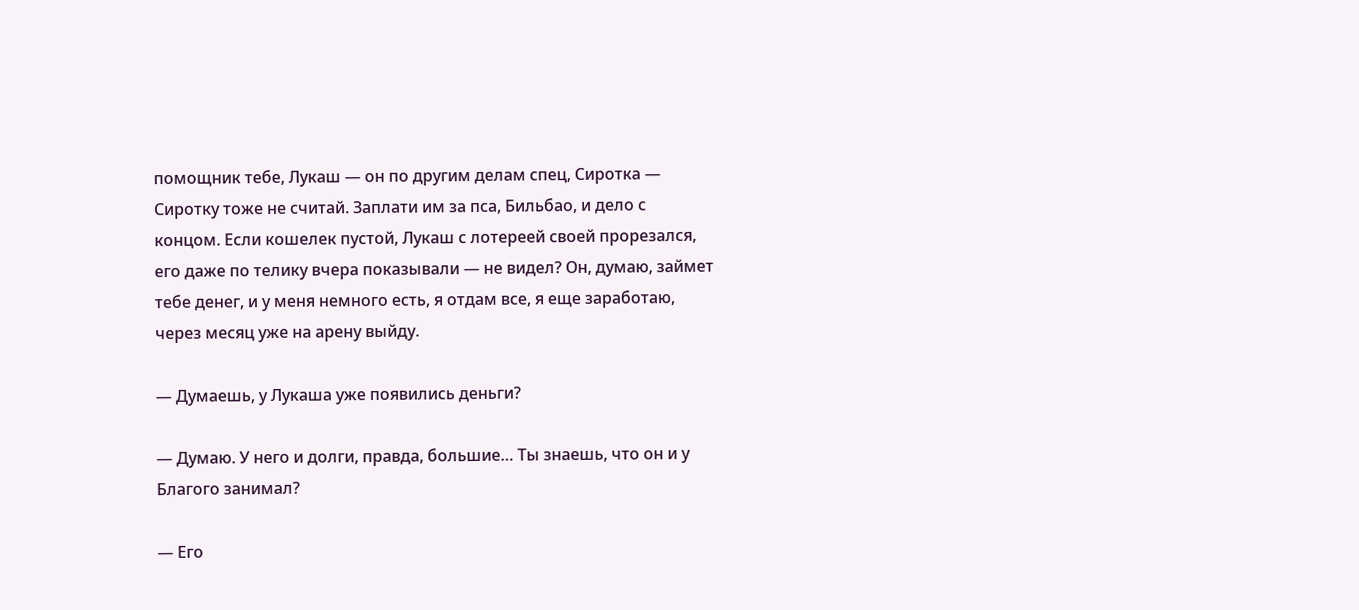помощник тебе, Лукаш — он по другим делам спец, Сиротка — Сиротку тоже не считай. Заплати им за пса, Бильбао, и дело с концом. Если кошелек пустой, Лукаш с лотереей своей прорезался, его даже по телику вчера показывали — не видел? Он, думаю, займет тебе денег, и у меня немного есть, я отдам все, я еще заработаю, через месяц уже на арену выйду.

— Думаешь, у Лукаша уже появились деньги?

— Думаю. У него и долги, правда, большие… Ты знаешь, что он и у Благого занимал?

— Его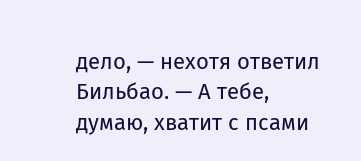дело, — нехотя ответил Бильбао. — А тебе, думаю, хватит с псами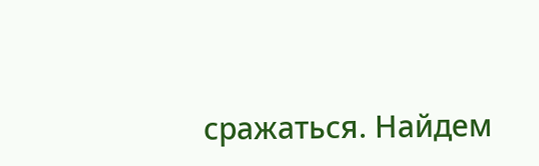сражаться. Найдем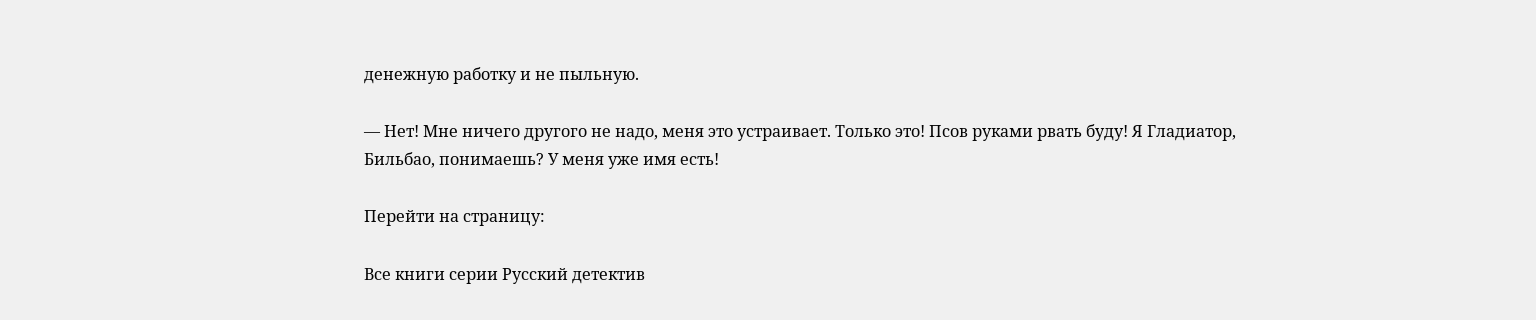денежную работку и не пыльную.

— Нет! Мне ничего другого не надо, меня это устраивает. Только это! Псов руками рвать буду! Я Гладиатор, Бильбао, понимаешь? У меня уже имя есть!

Перейти на страницу:

Все книги серии Русский детектив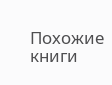Похожие книги